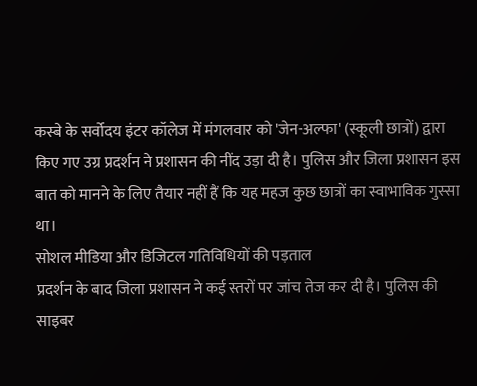कस्बे के सर्वोदय इंटर कॉलेज में मंगलवार को 'जेन-अल्फा' (स्कूली छात्रों) द्वारा किए गए उग्र प्रदर्शन ने प्रशासन की नींद उड़ा दी है। पुलिस और जिला प्रशासन इस बात को मानने के लिए तैयार नहीं हैं कि यह महज कुछ छात्रों का स्वाभाविक गुस्सा था।
सोशल मीडिया और डिजिटल गतिविधियों की पड़ताल
प्रदर्शन के बाद जिला प्रशासन ने कई स्तरों पर जांच तेज कर दी है। पुलिस की साइबर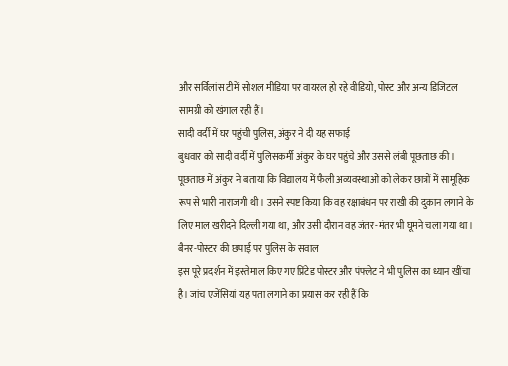और सर्विलांस टीमें सोशल मीडिया पर वायरल हो रहे वीडियो, पोस्ट और अन्य डिजिटल सामग्री को खंगाल रही हैं।
सादी वर्दी में घर पहुंची पुलिस, अंकुर ने दी यह सफाई
बुधवार को सादी वर्दी में पुलिसकर्मी अंकुर के घर पहुंचे और उससे लंबी पूछताछ की। पूछताछ में अंकुर ने बताया कि विद्यालय में फैली अव्यवस्थाओं को लेकर छात्रों में सामूहिक रूप से भारी नाराजगी थी। उसने स्पष्ट किया कि वह रक्षाबंधन पर राखी की दुकान लगाने के लिए माल खरीदने दिल्ली गया था, और उसी दौरान वह जंतर-मंतर भी घूमने चला गया था।
बैनर-पोस्टर की छपाई पर पुलिस के सवाल
इस पूरे प्रदर्शन में इस्तेमाल किए गए प्रिंटेड पोस्टर और पंफ्लेट ने भी पुलिस का ध्यान खींचा है। जांच एजेंसियां यह पता लगाने का प्रयास कर रही हैं कि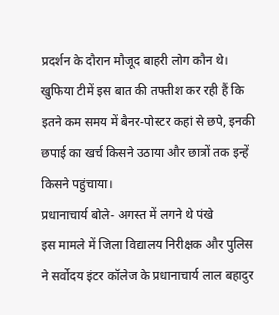प्रदर्शन के दौरान मौजूद बाहरी लोग कौन थे। खुफिया टीमें इस बात की तफ्तीश कर रही हैं कि इतने कम समय में बैनर-पोस्टर कहां से छपे, इनकी छपाई का खर्च किसने उठाया और छात्रों तक इन्हें किसने पहुंचाया।
प्रधानाचार्य बोले- अगस्त में लगने थे पंखे
इस मामले में जिला विद्यालय निरीक्षक और पुलिस ने सर्वोदय इंटर कॉलेज के प्रधानाचार्य लाल बहादुर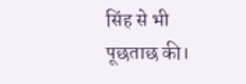सिंह से भी पूछताछ की।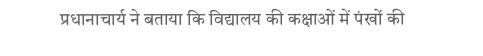प्रधानाचार्य ने बताया कि विद्यालय की कक्षाओं में पंखों की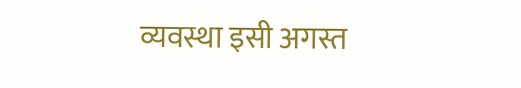व्यवस्था इसी अगस्त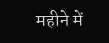महीने में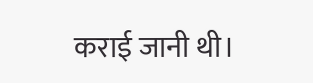कराई जानी थी।